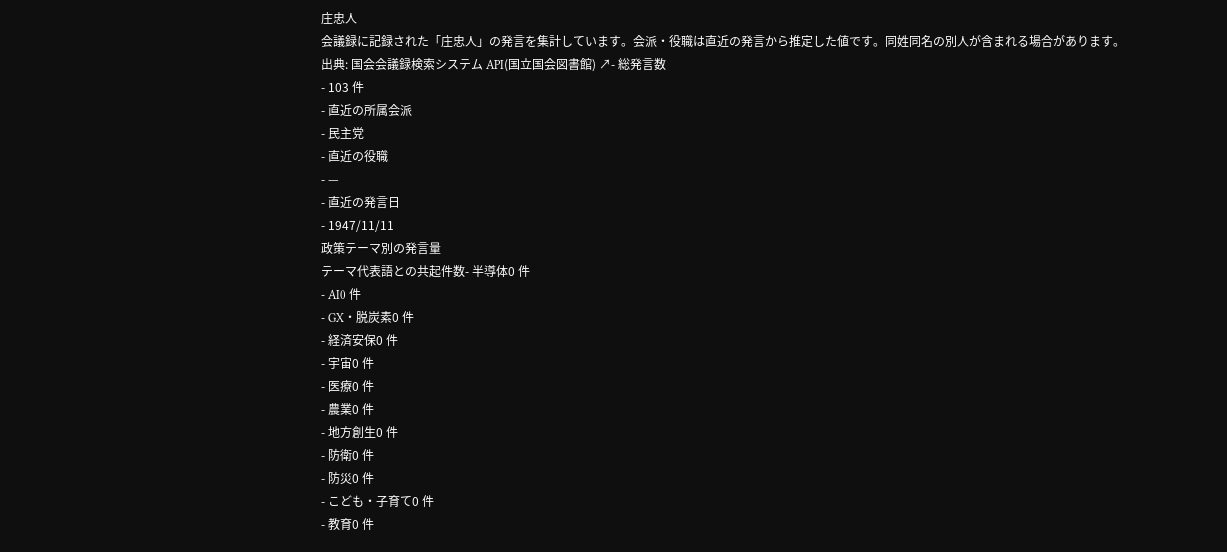庄忠人
会議録に記録された「庄忠人」の発言を集計しています。会派・役職は直近の発言から推定した値です。同姓同名の別人が含まれる場合があります。
出典: 国会会議録検索システム API(国立国会図書館) ↗- 総発言数
- 103 件
- 直近の所属会派
- 民主党
- 直近の役職
- —
- 直近の発言日
- 1947/11/11
政策テーマ別の発言量
テーマ代表語との共起件数- 半導体0 件
- AI0 件
- GX・脱炭素0 件
- 経済安保0 件
- 宇宙0 件
- 医療0 件
- 農業0 件
- 地方創生0 件
- 防衛0 件
- 防災0 件
- こども・子育て0 件
- 教育0 件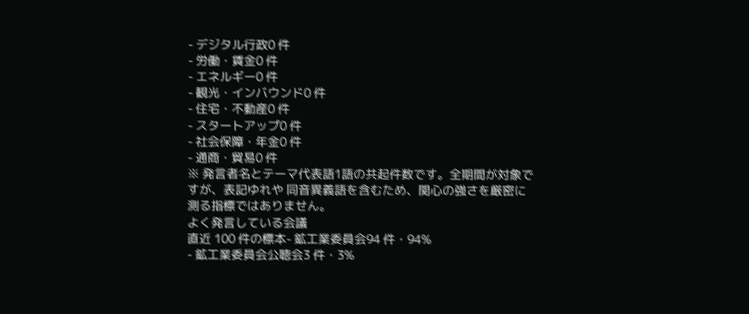- デジタル行政0 件
- 労働・賃金0 件
- エネルギー0 件
- 観光・インバウンド0 件
- 住宅・不動産0 件
- スタートアップ0 件
- 社会保障・年金0 件
- 通商・貿易0 件
※ 発言者名とテーマ代表語1語の共起件数です。全期間が対象ですが、表記ゆれや 同音異義語を含むため、関心の強さを厳密に測る指標ではありません。
よく発言している会議
直近 100 件の標本- 鉱工業委員会94 件・94%
- 鉱工業委員会公聴会3 件・3%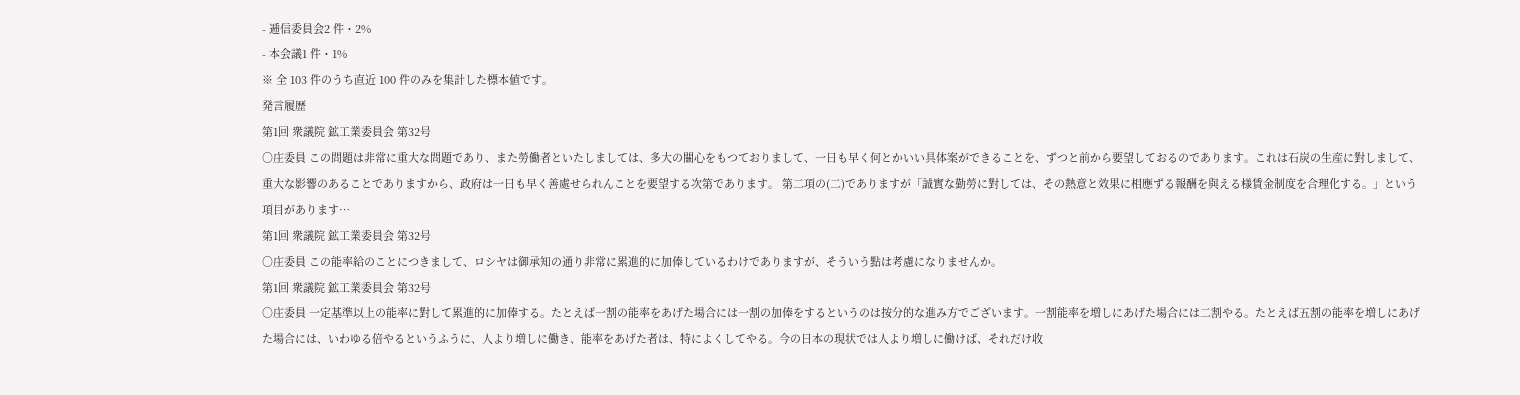- 逓信委員会2 件・2%
- 本会議1 件・1%
※ 全 103 件のうち直近 100 件のみを集計した標本値です。
発言履歴
第1回 衆議院 鉱工業委員会 第32号
○庄委員 この問題は非常に重大な問題であり、また勞働者といたしましては、多大の關心をもつておりまして、一日も早く何とかいい具体案ができることを、ずつと前から要望しておるのであります。これは石炭の生産に對しまして、重大な影響のあることでありますから、政府は一日も早く善處せられんことを要望する次第であります。 第二項の(二)でありますが「誠實な勤勞に對しては、その熱意と效果に相應ずる報酬を與える様賃金制度を合理化する。」という項目があります…
第1回 衆議院 鉱工業委員会 第32号
○庄委員 この能率給のことにつきまして、ロシヤは御承知の通り非常に累進的に加俸しているわけでありますが、そういう點は考慮になりませんか。
第1回 衆議院 鉱工業委員会 第32号
○庄委員 一定基準以上の能率に對して累進的に加俸する。たとえば一割の能率をあげた場合には一割の加俸をするというのは按分的な進み方でございます。一割能率を増しにあげた場合には二割やる。たとえば五割の能率を増しにあげた場合には、いわゆる倍やるというふうに、人より増しに働き、能率をあげた者は、特によくしてやる。今の日本の現状では人より増しに働けば、それだけ收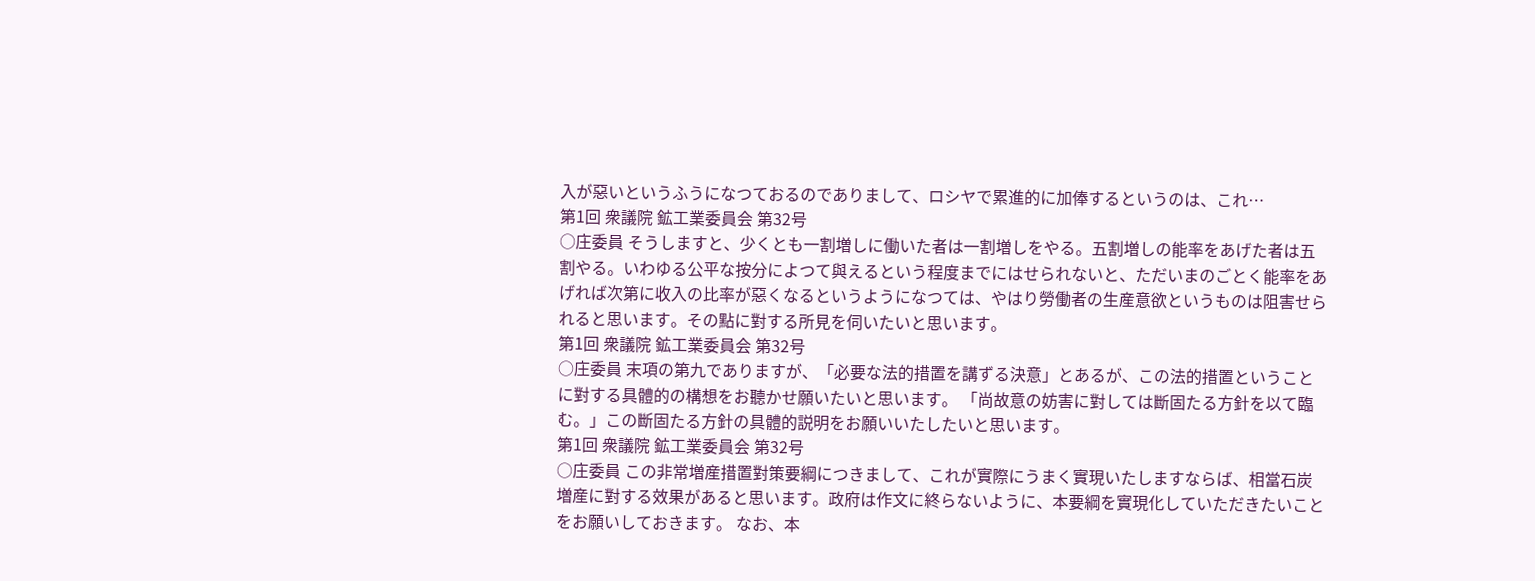入が惡いというふうになつておるのでありまして、ロシヤで累進的に加俸するというのは、これ…
第1回 衆議院 鉱工業委員会 第32号
○庄委員 そうしますと、少くとも一割増しに働いた者は一割増しをやる。五割増しの能率をあげた者は五割やる。いわゆる公平な按分によつて與えるという程度までにはせられないと、ただいまのごとく能率をあげれば次第に收入の比率が惡くなるというようになつては、やはり勞働者の生産意欲というものは阻害せられると思います。その點に對する所見を伺いたいと思います。
第1回 衆議院 鉱工業委員会 第32号
○庄委員 末項の第九でありますが、「必要な法的措置を講ずる決意」とあるが、この法的措置ということに對する具體的の構想をお聽かせ願いたいと思います。 「尚故意の妨害に對しては斷固たる方針を以て臨む。」この斷固たる方針の具體的説明をお願いいたしたいと思います。
第1回 衆議院 鉱工業委員会 第32号
○庄委員 この非常増産措置對策要綱につきまして、これが實際にうまく實現いたしますならば、相當石炭増産に對する效果があると思います。政府は作文に終らないように、本要綱を實現化していただきたいことをお願いしておきます。 なお、本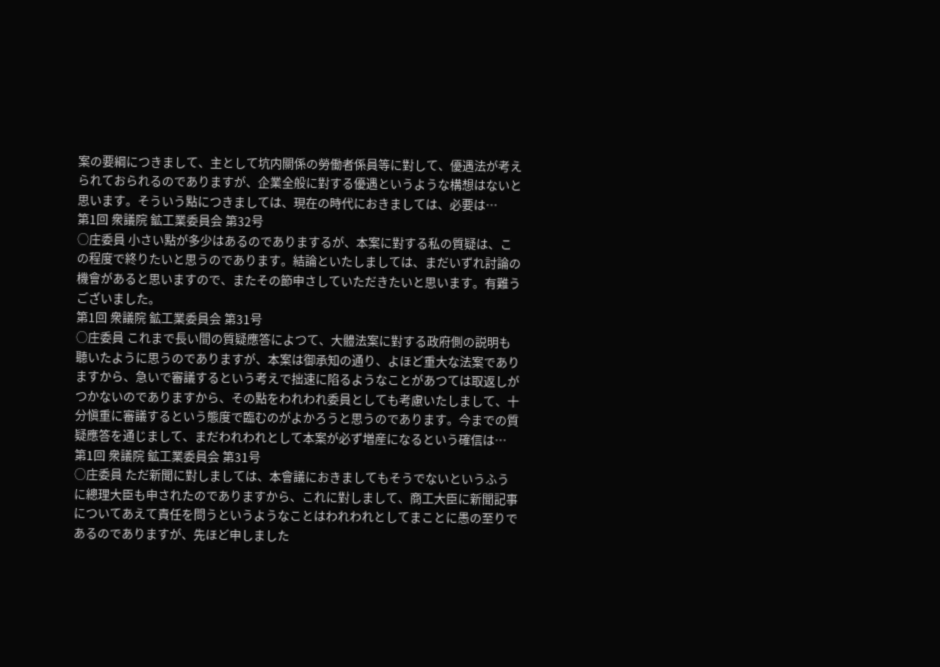案の要綱につきまして、主として坑内關係の勞働者係員等に對して、優遇法が考えられておられるのでありますが、企業全般に對する優遇というような構想はないと思います。そういう點につきましては、現在の時代におきましては、必要は…
第1回 衆議院 鉱工業委員会 第32号
○庄委員 小さい點が多少はあるのでありまするが、本案に對する私の質疑は、この程度で終りたいと思うのであります。結論といたしましては、まだいずれ討論の機會があると思いますので、またその節申さしていただきたいと思います。有難うございました。
第1回 衆議院 鉱工業委員会 第31号
○庄委員 これまで長い間の質疑應答によつて、大體法案に對する政府側の説明も聽いたように思うのでありますが、本案は御承知の通り、よほど重大な法案でありますから、急いで審議するという考えで拙速に陷るようなことがあつては取返しがつかないのでありますから、その點をわれわれ委員としても考慮いたしまして、十分愼重に審議するという態度で臨むのがよかろうと思うのであります。今までの質疑應答を通じまして、まだわれわれとして本案が必ず増産になるという確信は…
第1回 衆議院 鉱工業委員会 第31号
○庄委員 ただ新聞に對しましては、本會議におきましてもそうでないというふうに總理大臣も申されたのでありますから、これに對しまして、商工大臣に新聞記事についてあえて責任を問うというようなことはわれわれとしてまことに愚の至りであるのでありますが、先ほど申しました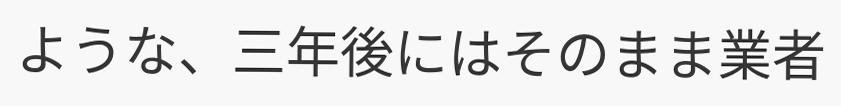ような、三年後にはそのまま業者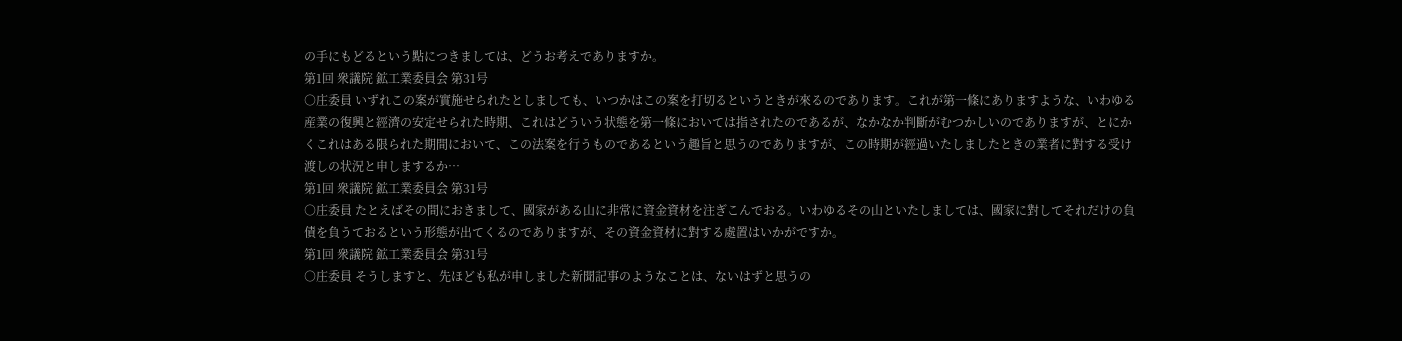の手にもどるという點につきましては、どうお考えでありますか。
第1回 衆議院 鉱工業委員会 第31号
○庄委員 いずれこの案が實施せられたとしましても、いつかはこの案を打切るというときが來るのであります。これが第一條にありますような、いわゆる産業の復興と經濟の安定せられた時期、これはどういう状態を第一條においては指されたのであるが、なかなか判斷がむつかしいのでありますが、とにかくこれはある限られた期間において、この法案を行うものであるという趣旨と思うのでありますが、この時期が經過いたしましたときの業者に對する受け渡しの状況と申しまするか…
第1回 衆議院 鉱工業委員会 第31号
○庄委員 たとえばその間におきまして、國家がある山に非常に資金資材を注ぎこんでおる。いわゆるその山といたしましては、國家に對してそれだけの負債を負うておるという形態が出てくるのでありますが、その資金資材に對する處置はいかがですか。
第1回 衆議院 鉱工業委員会 第31号
○庄委員 そうしますと、先ほども私が申しました新聞記事のようなことは、ないはずと思うの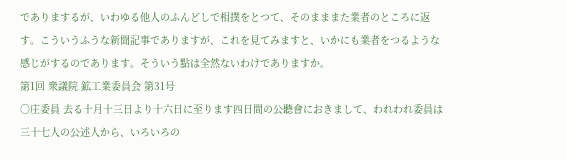でありまするが、いわゆる他人のふんどしで相撲をとつて、そのまままた業者のところに返す。こういうふうな新聞記事でありますが、これを見てみますと、いかにも業者をつるような感じがするのであります。そういう點は全然ないわけでありますか。
第1回 衆議院 鉱工業委員会 第31号
○庄委員 去る十月十三日より十六日に至ります四日間の公聽會におきまして、われわれ委員は三十七人の公述人から、いろいろの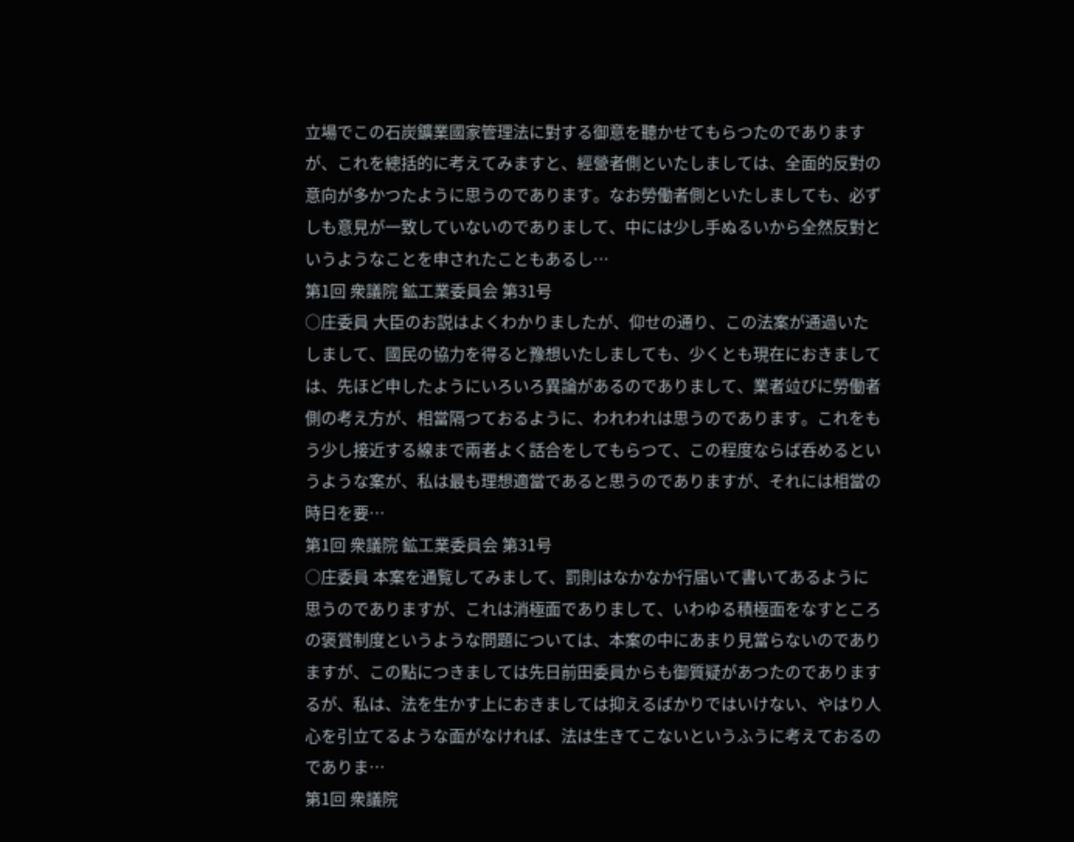立場でこの石炭鑛業國家管理法に對する御意を聽かせてもらつたのでありますが、これを總括的に考えてみますと、經營者側といたしましては、全面的反對の意向が多かつたように思うのであります。なお勞働者側といたしましても、必ずしも意見が一致していないのでありまして、中には少し手ぬるいから全然反對というようなことを申されたこともあるし…
第1回 衆議院 鉱工業委員会 第31号
○庄委員 大臣のお説はよくわかりましたが、仰せの通り、この法案が通過いたしまして、國民の協力を得ると豫想いたしましても、少くとも現在におきましては、先ほど申したようにいろいろ異論があるのでありまして、業者竝びに勞働者側の考え方が、相當隔つておるように、われわれは思うのであります。これをもう少し接近する線まで兩者よく話合をしてもらつて、この程度ならば呑めるというような案が、私は最も理想適當であると思うのでありますが、それには相當の時日を要…
第1回 衆議院 鉱工業委員会 第31号
○庄委員 本案を通覧してみまして、罰則はなかなか行届いて書いてあるように思うのでありますが、これは消極面でありまして、いわゆる積極面をなすところの褒賞制度というような問題については、本案の中にあまり見當らないのでありますが、この點につきましては先日前田委員からも御質疑があつたのでありまするが、私は、法を生かす上におきましては抑えるばかりではいけない、やはり人心を引立てるような面がなければ、法は生きてこないというふうに考えておるのでありま…
第1回 衆議院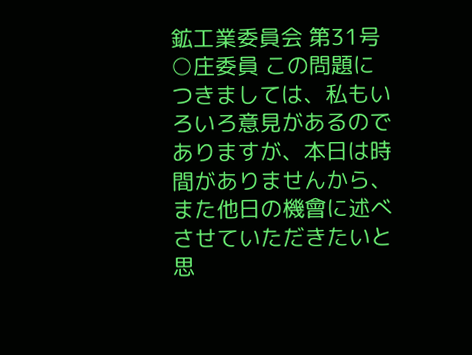鉱工業委員会 第31号
○庄委員 この問題につきましては、私もいろいろ意見があるのでありますが、本日は時間がありませんから、また他日の機會に述べさせていただきたいと思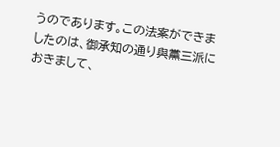うのであります。この法案ができましたのは、御承知の通り與黨三派におきまして、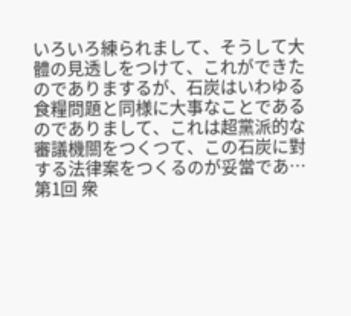いろいろ練られまして、そうして大體の見透しをつけて、これができたのでありまするが、石炭はいわゆる食糧問題と同様に大事なことであるのでありまして、これは超黨派的な審議機關をつくつて、この石炭に對する法律案をつくるのが妥當であ…
第1回 衆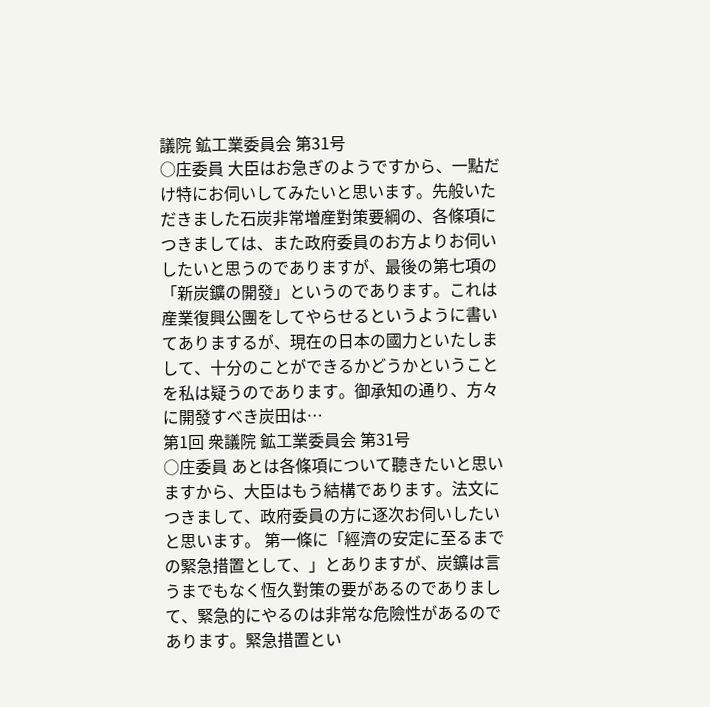議院 鉱工業委員会 第31号
○庄委員 大臣はお急ぎのようですから、一點だけ特にお伺いしてみたいと思います。先般いただきました石炭非常増産對策要綱の、各條項につきましては、また政府委員のお方よりお伺いしたいと思うのでありますが、最後の第七項の「新炭鑛の開發」というのであります。これは産業復興公團をしてやらせるというように書いてありまするが、現在の日本の國力といたしまして、十分のことができるかどうかということを私は疑うのであります。御承知の通り、方々に開發すべき炭田は…
第1回 衆議院 鉱工業委員会 第31号
○庄委員 あとは各條項について聽きたいと思いますから、大臣はもう結構であります。法文につきまして、政府委員の方に逐次お伺いしたいと思います。 第一條に「經濟の安定に至るまでの緊急措置として、」とありますが、炭鑛は言うまでもなく恆久對策の要があるのでありまして、緊急的にやるのは非常な危險性があるのであります。緊急措置とい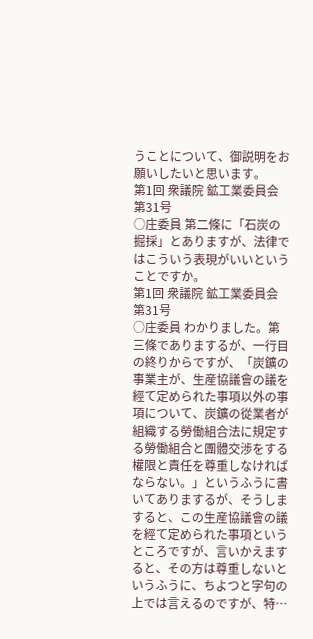うことについて、御説明をお願いしたいと思います。
第1回 衆議院 鉱工業委員会 第31号
○庄委員 第二條に「石炭の掘採」とありますが、法律ではこういう表現がいいということですか。
第1回 衆議院 鉱工業委員会 第31号
○庄委員 わかりました。第三條でありまするが、一行目の終りからですが、「炭鑛の事業主が、生産協議會の議を經て定められた事項以外の事項について、炭鑛の從業者が組織する勞働組合法に規定する勞働組合と團體交渉をする權限と責任を尊重しなければならない。」というふうに書いてありまするが、そうしますると、この生産協議會の議を經て定められた事項というところですが、言いかえますると、その方は尊重しないというふうに、ちよつと字句の上では言えるのですが、特…